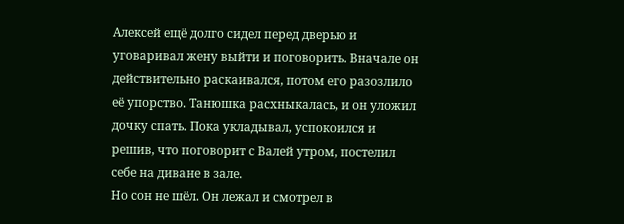Алексей ещё долго сидел перед дверью и уговаривал жену выйти и поговорить. Вначале он действительно раскаивался, потом его разозлило её упорство. Танюшка расхныкалась, и он уложил дочку спать. Пока укладывал, успокоился и решив, что поговорит с Валей утром, постелил себе на диване в зале.
Но сон не шёл. Он лежал и смотрел в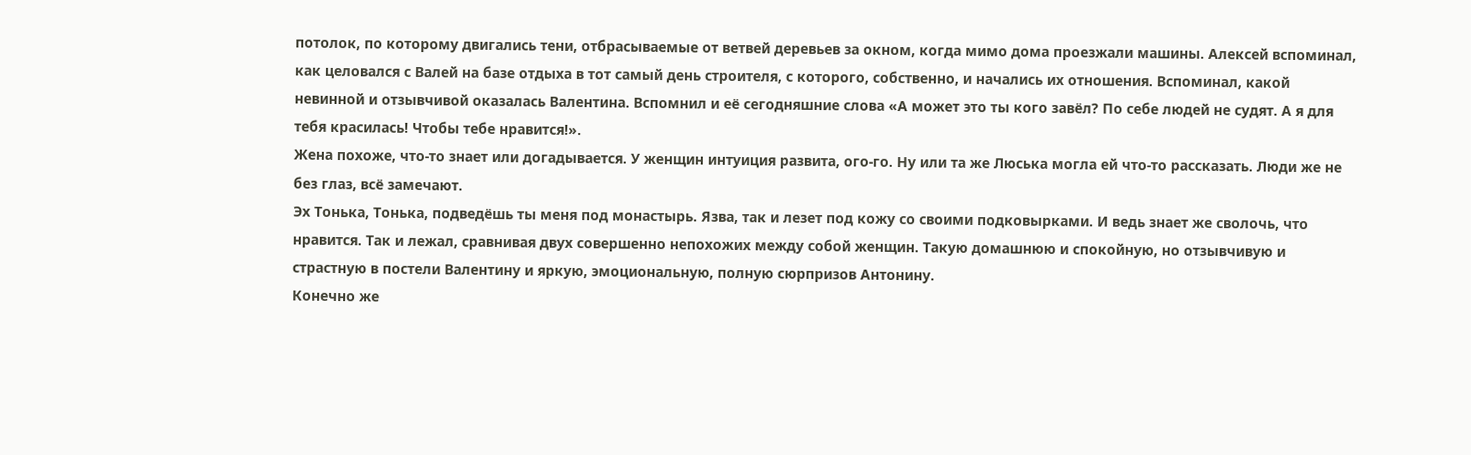потолок, по которому двигались тени, отбрасываемые от ветвей деревьев за окном, когда мимо дома проезжали машины. Алексей вспоминал, как целовался с Валей на базе отдыха в тот самый день строителя, с которого, собственно, и начались их отношения. Вспоминал, какой невинной и отзывчивой оказалась Валентина. Вспомнил и её сегодняшние слова «А может это ты кого завёл? По себе людей не судят. А я для тебя красилась! Чтобы тебе нравится!».
Жена похоже, что-то знает или догадывается. У женщин интуиция развита, ого-го. Ну или та же Люська могла ей что-то рассказать. Люди же не без глаз, всё замечают.
Эх Тонька, Тонька, подведёшь ты меня под монастырь. Язва, так и лезет под кожу со своими подковырками. И ведь знает же сволочь, что нравится. Так и лежал, сравнивая двух совершенно непохожих между собой женщин. Такую домашнюю и спокойную, но отзывчивую и страстную в постели Валентину и яркую, эмоциональную, полную сюрпризов Антонину.
Конечно же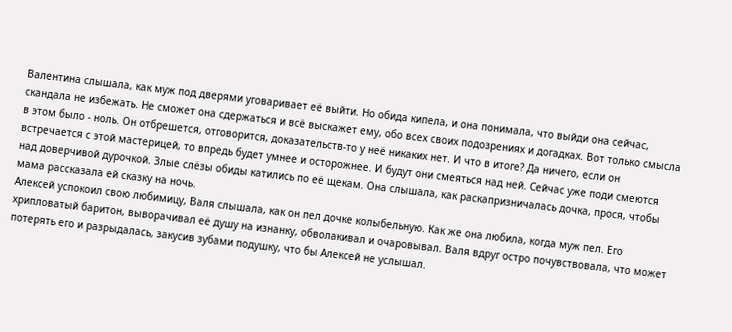Валентина слышала, как муж под дверями уговаривает её выйти. Но обида кипела, и она понимала, что выйди она сейчас, скандала не избежать. Не сможет она сдержаться и всё выскажет ему, обо всех своих подозрениях и догадках. Вот только смысла в этом было - ноль. Он отбрешется, отговорится, доказательств-то у неё никаких нет. И что в итоге? Да ничего, если он встречается с этой мастерицей, то впредь будет умнее и осторожнее. И будут они смеяться над ней. Сейчас уже поди смеются над доверчивой дурочкой. Злые слёзы обиды катились по её щекам. Она слышала, как раскапризничалась дочка, прося, чтобы мама рассказала ей сказку на ночь.
Алексей успокоил свою любимицу, Валя слышала, как он пел дочке колыбельную. Как же она любила, когда муж пел. Его хрипловатый баритон, выворачивал её душу на изнанку, обволакивал и очаровывал. Валя вдруг остро почувствовала, что может потерять его и разрыдалась, закусив зубами подушку, что бы Алексей не услышал.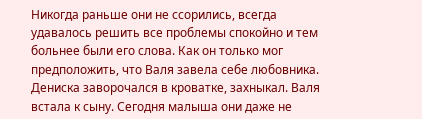Никогда раньше они не ссорились, всегда удавалось решить все проблемы спокойно и тем больнее были его слова. Как он только мог предположить, что Валя завела себе любовника.
Дениска заворочался в кроватке, захныкал. Валя встала к сыну. Сегодня малыша они даже не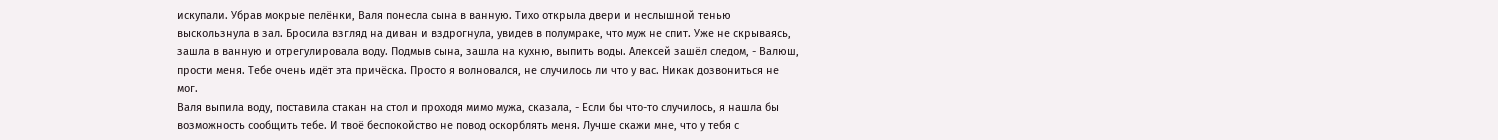искупали. Убрав мокрые пелёнки, Валя понесла сына в ванную. Тихо открыла двери и неслышной тенью выскользнула в зал. Бросила взгляд на диван и вздрогнула, увидев в полумраке, что муж не спит. Уже не скрываясь, зашла в ванную и отрегулировала воду. Подмыв сына, зашла на кухню, выпить воды. Алексей зашёл следом, - Валюш, прости меня. Тебе очень идёт эта причёска. Просто я волновался, не случилось ли что у вас. Никак дозвониться не мог.
Валя выпила воду, поставила стакан на стол и проходя мимо мужа, сказала, - Если бы что-то случилось, я нашла бы возможность сообщить тебе. И твоё беспокойство не повод оскорблять меня. Лучше скажи мне, что у тебя с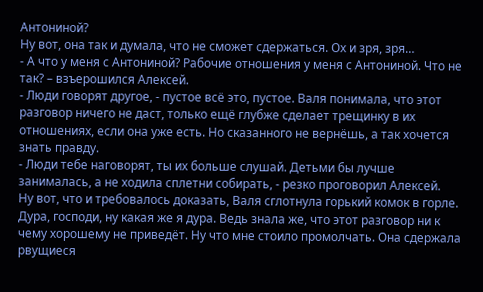Антониной?
Ну вот, она так и думала, что не сможет сдержаться. Ох и зря, зря…
- А что у меня с Антониной? Рабочие отношения у меня с Антониной. Что не так? – взъерошился Алексей.
- Люди говорят другое, - пустое всё это, пустое. Валя понимала, что этот разговор ничего не даст, только ещё глубже сделает трещинку в их отношениях, если она уже есть. Но сказанного не вернёшь, а так хочется знать правду.
- Люди тебе наговорят, ты их больше слушай. Детьми бы лучше занималась, а не ходила сплетни собирать, - резко проговорил Алексей.
Ну вот, что и требовалось доказать, Валя сглотнула горький комок в горле. Дура, господи, ну какая же я дура. Ведь знала же, что этот разговор ни к чему хорошему не приведёт. Ну что мне стоило промолчать. Она сдержала рвущиеся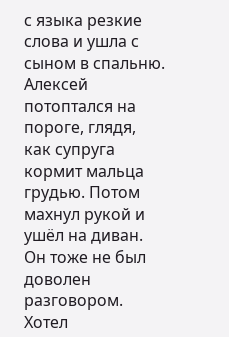с языка резкие слова и ушла с сыном в спальню.
Алексей потоптался на пороге, глядя, как супруга кормит мальца грудью. Потом махнул рукой и ушёл на диван. Он тоже не был доволен разговором. Хотел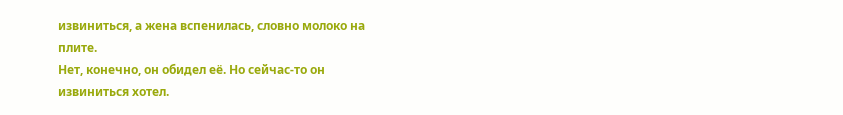извиниться, а жена вспенилась, словно молоко на плите.
Нет, конечно, он обидел её. Но сейчас-то он извиниться хотел.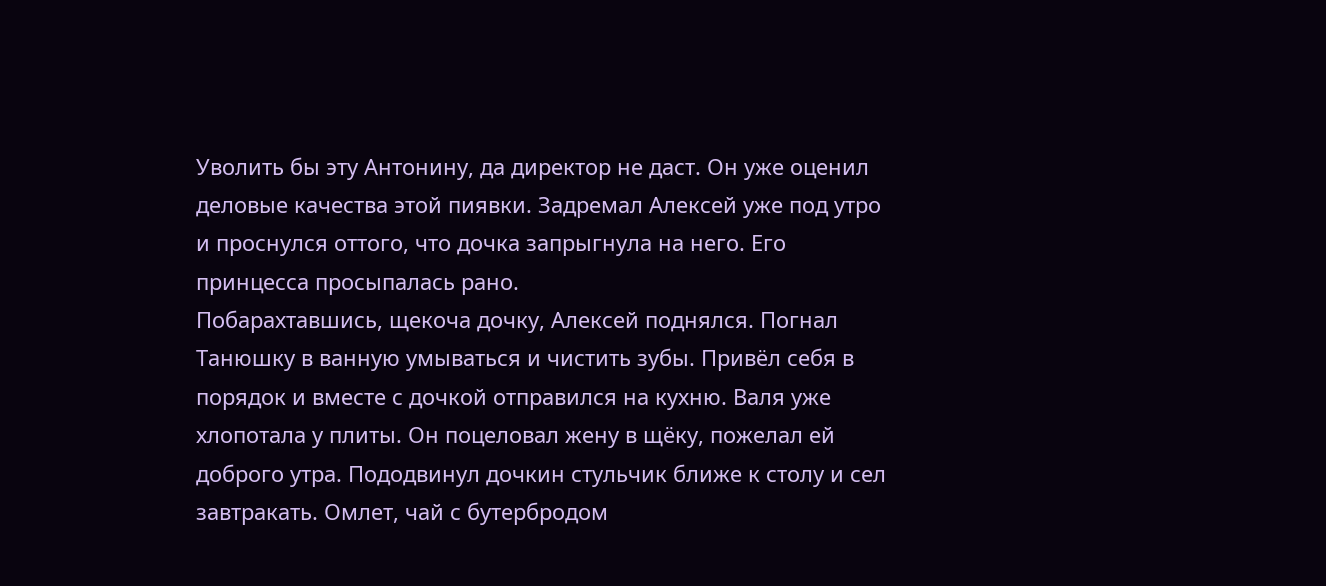Уволить бы эту Антонину, да директор не даст. Он уже оценил деловые качества этой пиявки. Задремал Алексей уже под утро и проснулся оттого, что дочка запрыгнула на него. Его принцесса просыпалась рано.
Побарахтавшись, щекоча дочку, Алексей поднялся. Погнал Танюшку в ванную умываться и чистить зубы. Привёл себя в порядок и вместе с дочкой отправился на кухню. Валя уже хлопотала у плиты. Он поцеловал жену в щёку, пожелал ей доброго утра. Пододвинул дочкин стульчик ближе к столу и сел завтракать. Омлет, чай с бутербродом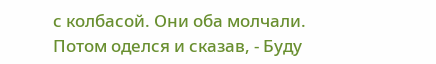с колбасой. Они оба молчали.
Потом оделся и сказав, - Буду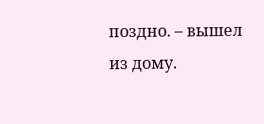поздно. – вышел из дому.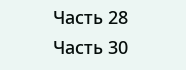Часть 28
Часть 30